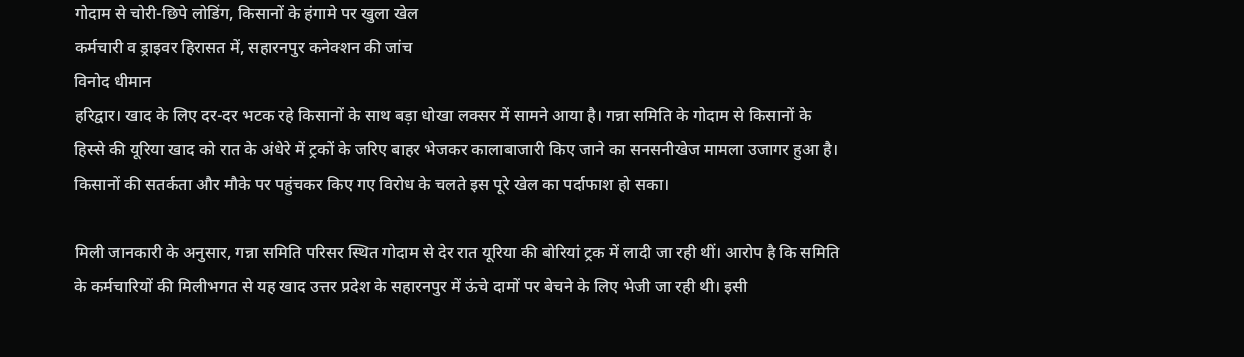गोदाम से चोरी-छिपे लोडिंग, किसानों के हंगामे पर खुला खेल
कर्मचारी व ड्राइवर हिरासत में, सहारनपुर कनेक्शन की जांच
विनोद धीमान
हरिद्वार। खाद के लिए दर-दर भटक रहे किसानों के साथ बड़ा धोखा लक्सर में सामने आया है। गन्ना समिति के गोदाम से किसानों के हिस्से की यूरिया खाद को रात के अंधेरे में ट्रकों के जरिए बाहर भेजकर कालाबाजारी किए जाने का सनसनीखेज मामला उजागर हुआ है। किसानों की सतर्कता और मौके पर पहुंचकर किए गए विरोध के चलते इस पूरे खेल का पर्दाफाश हो सका।

मिली जानकारी के अनुसार, गन्ना समिति परिसर स्थित गोदाम से देर रात यूरिया की बोरियां ट्रक में लादी जा रही थीं। आरोप है कि समिति के कर्मचारियों की मिलीभगत से यह खाद उत्तर प्रदेश के सहारनपुर में ऊंचे दामों पर बेचने के लिए भेजी जा रही थी। इसी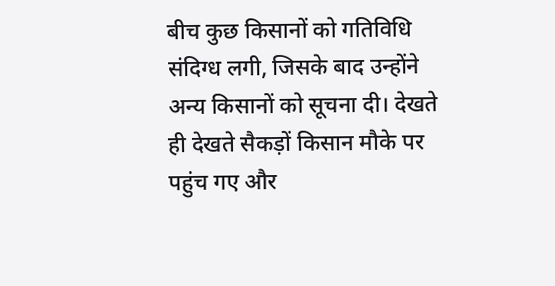बीच कुछ किसानों को गतिविधि संदिग्ध लगी, जिसके बाद उन्होंने अन्य किसानों को सूचना दी। देखते ही देखते सैकड़ों किसान मौके पर पहुंच गए और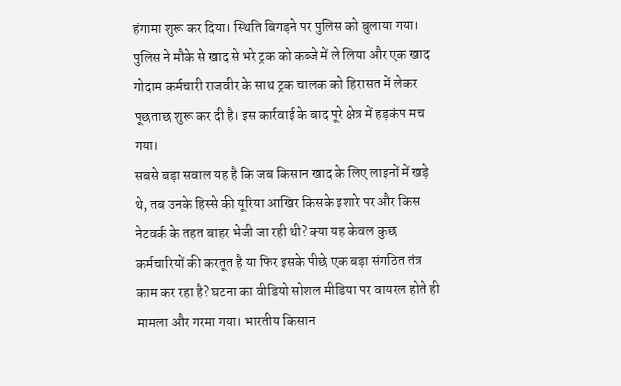हंगामा शुरू कर दिया। स्थिति बिगड़ने पर पुलिस को बुलाया गया। पुलिस ने मौके से खाद से भरे ट्रक को कब्जे में ले लिया और एक खाद गोदाम कर्मचारी राजवीर के साथ ट्रक चालक को हिरासत में लेकर पूछताछ शुरू कर दी है। इस कार्रवाई के बाद पूरे क्षेत्र में हड़कंप मच गया।
सबसे बड़ा सवाल यह है कि जब किसान खाद के लिए लाइनों में खड़े थे, तब उनके हिस्से की यूरिया आखिर किसके इशारे पर और किस नेटवर्क के तहत बाहर भेजी जा रही थी? क्या यह केवल कुछ कर्मचारियों की करतूत है या फिर इसके पीछे एक बड़ा संगठित तंत्र काम कर रहा है? घटना का वीडियो सोशल मीडिया पर वायरल होते ही मामला और गरमा गया। भारतीय किसान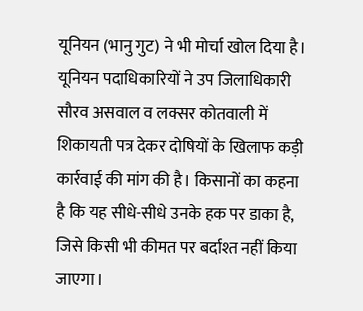यूनियन (भानु गुट) ने भी मोर्चा खोल दिया है। यूनियन पदाधिकारियों ने उप जिलाधिकारी सौरव असवाल व लक्सर कोतवाली में शिकायती पत्र देकर दोषियों के खिलाफ कड़ी कार्रवाई की मांग की है। किसानों का कहना है कि यह सीधे-सीधे उनके हक पर डाका है, जिसे किसी भी कीमत पर बर्दाश्त नहीं किया जाएगा।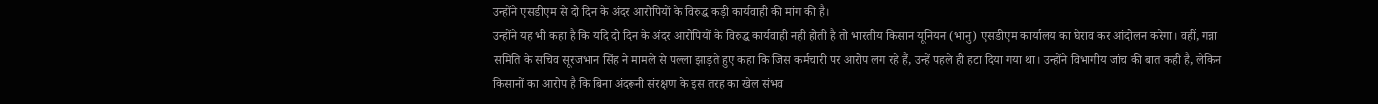उन्होंने एसडीएम से दो दिन के अंदर आरोपियों के विरुद्ध कड़ी कार्यवाही की मांग की है।
उन्होंने यह भी कहा है कि यदि दो दिन के अंदर आरोपियों के विरुद्ध कार्यवाही नही होती है तो भारतीय किसान यूनियन (भानु) एसडीएम कार्यालय का घेराव कर आंदोलन करेगा। वहीं, गन्ना समिति के सचिव सूरजभान सिंह ने मामले से पल्ला झाड़ते हुए कहा कि जिस कर्मचारी पर आरोप लग रहे हैं, उन्हें पहले ही हटा दिया गया था। उन्होंने विभागीय जांच की बात कही है, लेकिन किसानों का आरोप है कि बिना अंदरूनी संरक्षण के इस तरह का खेल संभव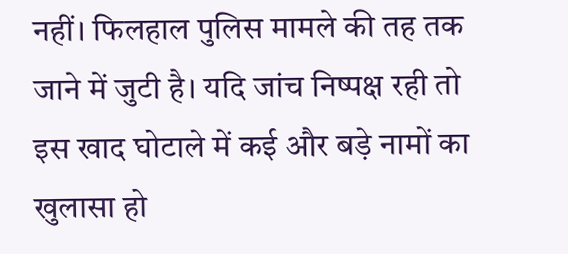नहीं। फिलहाल पुलिस मामले की तह तक जाने में जुटी है। यदि जांच निष्पक्ष रही तो इस खाद घोटाले में कई और बड़े नामों का खुलासा हो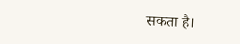सकता है।